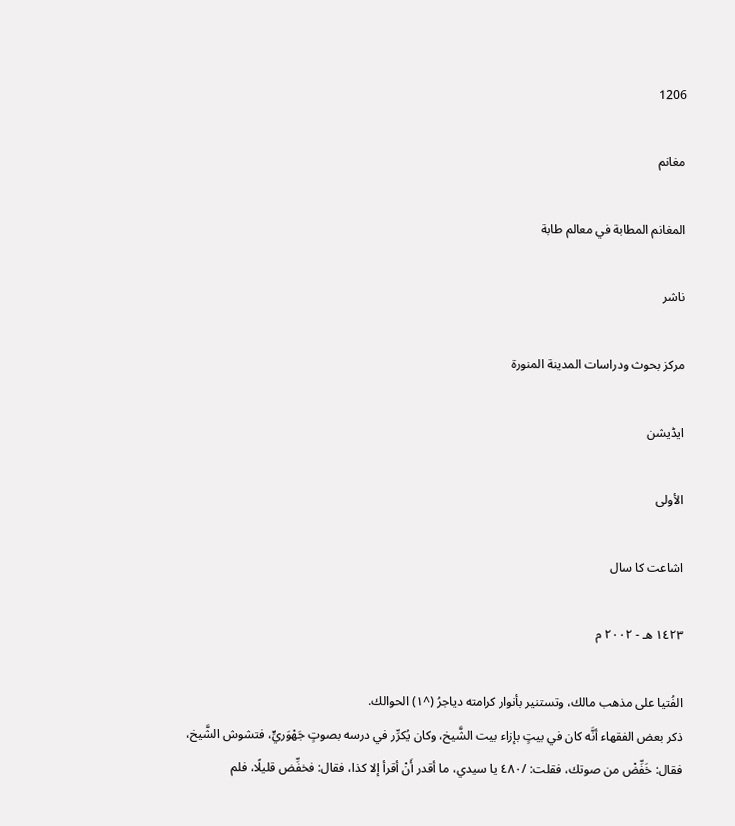1206

مغانم

المغانم المطابة في معالم طابة

ناشر

مركز بحوث ودراسات المدينة المنورة

ایڈیشن

الأولى

اشاعت کا سال

١٤٢٣ هـ - ٢٠٠٢ م

الفُتيا على مذهب مالك، وتستنير بأنوار كرامته دياجرُ (^١) الحوالك.
ذكر بعض الفقهاء أنَّه كان في بيتٍ بإزاء بيت الشَّيخ، وكان يُكرِّر في درسه بصوتٍ جَهْوَريٍّ، فتشوش الشَّيخ، فقال: خَفِّضْ من صوتك، فقلت: /٤٨٠ يا سيدي، ما أقدر أَنْ أقرأ إلا كذا، فقال: فخفِّض قليلًا، فلم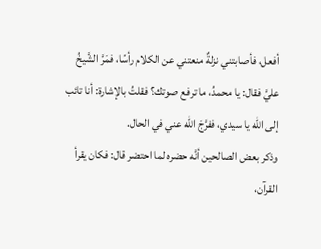أفعل، فأصابتني نزلةٌ منعتني عن الكلام رأسًا، فمَرَّ الشَّيخُ عليَّ فقال: يا محمدُ، ما ترفع صوتك؟ فقلتُ بالإشارة: أنا تائب إلى الله يا سيدي، ففرَّجَ الله عني في الحال.
وذكر بعض الصالحين أنَّه حضره لما احتضر قال: فكان يقرأ القرآن،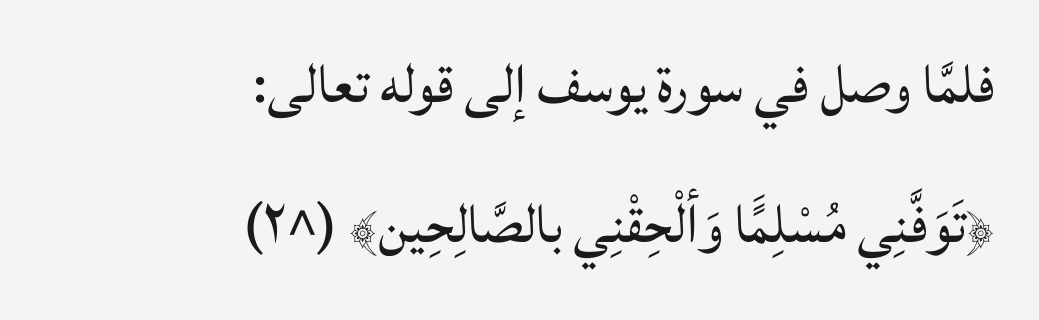فلمَّا وصل في سورة يوسف إلى قوله تعالى: ﴿تَوَفَّنِي مُسْلِمًَا وَألْحِقْنِي بالصَّالِحِين﴾ (^٢)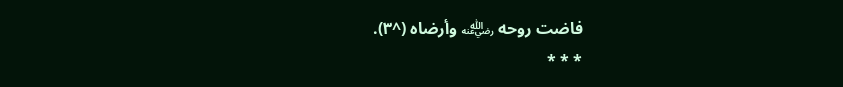فاضت روحه ﵁ وأرضاه (^٣).
* * *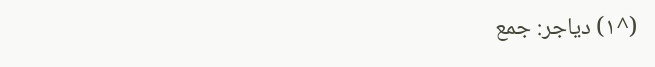(^١) دياجر: جمع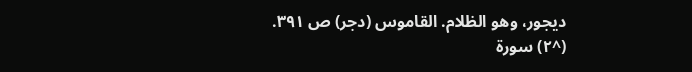ديجور، وهو الظلام. القاموس (دجر) ص ٣٩١.
(^٢) سورة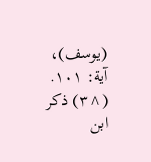(يوسف)، آية: ١٠١.
(^٣) ذكر ابن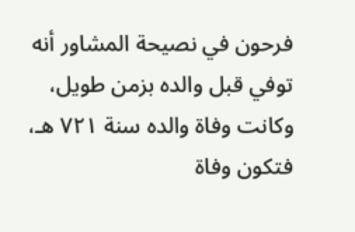فرحون في نصيحة المشاور أنه توفي قبل والده بزمن طويل، وكانت وفاة والده سنة ٧٢١ هـ، فتكون وفاة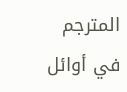المترجم في أوائل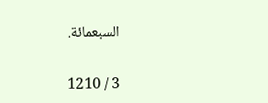السبعمائة.

3 / 1210